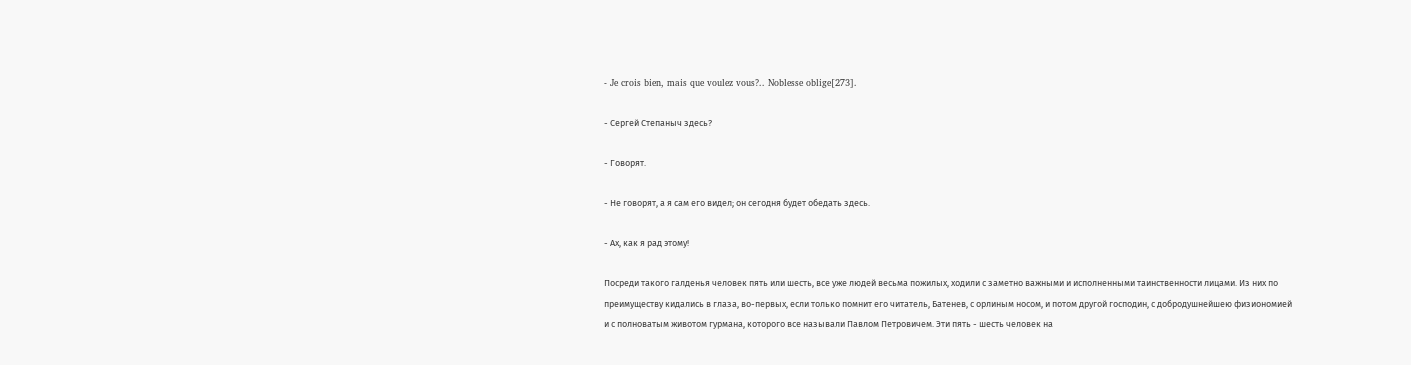- Je crois bien, mais que voulez vous?.. Noblesse oblige[273].

- Сергей Степаныч здесь?

- Говорят.

- Не говорят, а я сам его видел; он сегодня будет обедать здесь.

- Ах, как я рад этому!

Посреди такого галденья человек пять или шесть, все уже людей весьма пожилых, ходили с заметно важными и исполненными таинственности лицами. Из них по преимуществу кидались в глаза, во-первых, если только помнит его читатель, Батенев, с орлиным носом, и потом другой господин, с добродушнейшею физиономией и с полноватым животом гурмана, которого все называли Павлом Петровичем. Эти пять - шесть человек на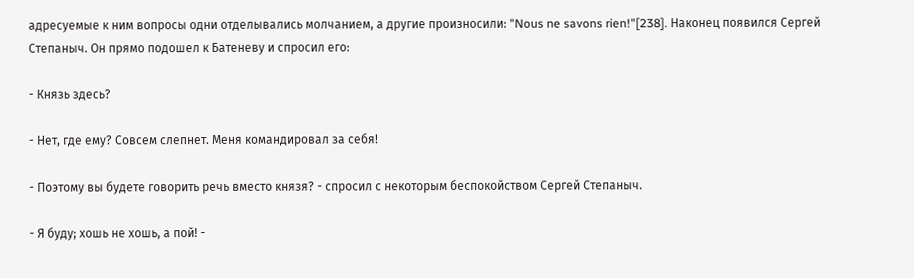адресуемые к ним вопросы одни отделывались молчанием, а другие произносили: "Nous ne savons rien!"[238]. Наконец появился Сергей Степаныч. Он прямо подошел к Батеневу и спросил его:

- Князь здесь?

- Нет, где ему? Совсем слепнет. Меня командировал за себя!

- Поэтому вы будете говорить речь вместо князя? - спросил с некоторым беспокойством Сергей Степаныч.

- Я буду; хошь не хошь, а пой! -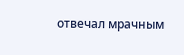отвечал мрачным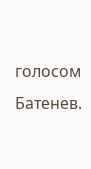голосом Батенев.